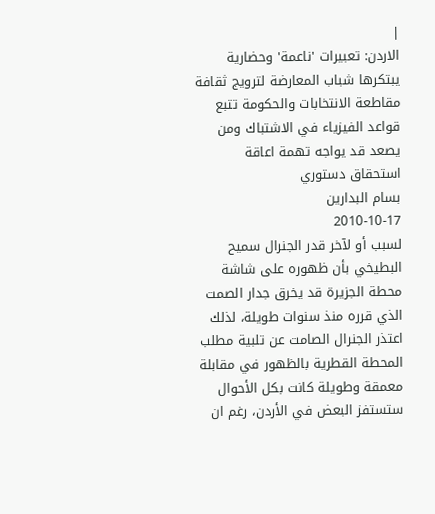|
الاردن: تعبيرات 'ناعمة' وحضارية يبتكرها شباب المعارضة لترويج ثقافة مقاطعة الانتخابات والحكومة تتبع قواعد الفيزياء في الاشتباك ومن يصعد قد يواجه تهمة اعاقة استحقاق دستوري
بسام البدارين
2010-10-17
لسبب أو لآخر قدر الجنرال سميح البطيخي بأن ظهوره على شاشة محطة الجزيرة قد يخرق جدار الصمت الذي قرره منذ سنوات طويلة، لذلك اعتذر الجنرال الصامت عن تلبية مطلب المحطة القطرية بالظهور في مقابلة معمقة وطويلة كانت بكل الأحوال ستستفز البعض في الأردن، رغم ان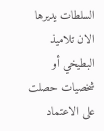السلطات يديرها الان تلاميذ البطيخي أو شخصيات حصلت على الاعتماد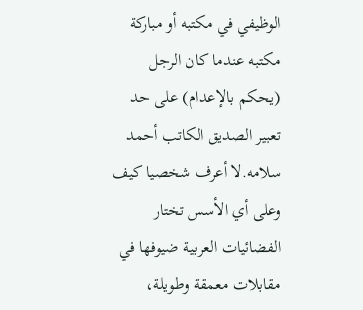الوظيفي في مكتبه أو مباركة مكتبه عندما كان الرجل (يحكم بالإعدام) على حد تعبير الصديق الكاتب أحمد سلامه.لا أعرف شخصيا كيف وعلى أي الأسس تختار الفضائيات العربية ضيوفها في مقابلات معمقة وطويلة،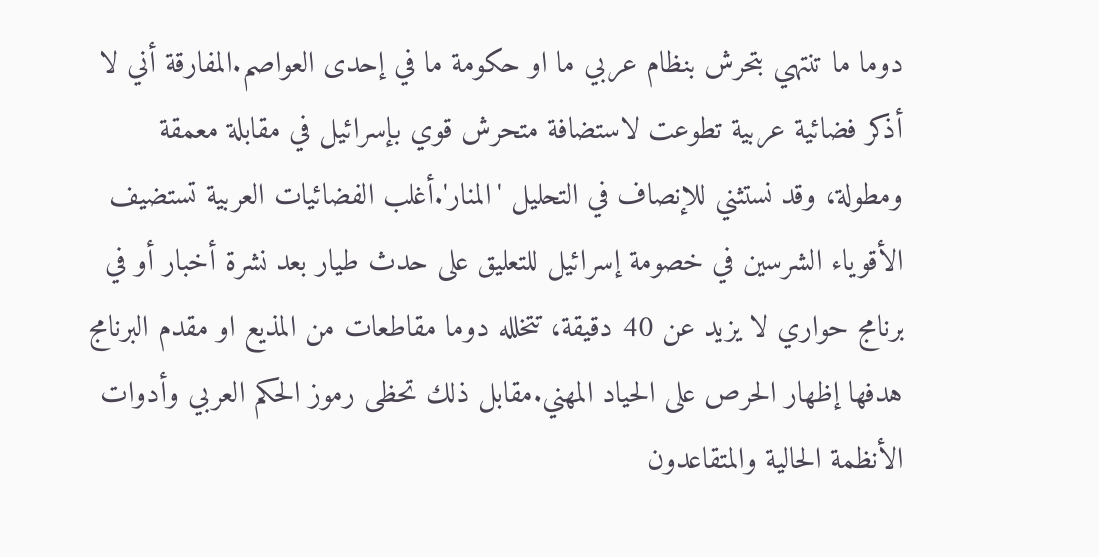دوما ما تنتهي بتحرش بنظام عربي ما او حكومة ما في إحدى العواصم.المفارقة أني لا أذكر فضائية عربية تطوعت لاستضافة متحرش قوي بإسرائيل في مقابلة معمقة ومطولة، وقد نستثني للإنصاف في التحليل 'المنار'.أغلب الفضائيات العربية تستضيف الأقوياء الشرسين في خصومة إسرائيل للتعليق على حدث طيار بعد نشرة أخبار أو في برنامج حواري لا يزيد عن 40 دقيقة، تتخلله دوما مقاطعات من المذيع او مقدم البرنامج هدفها إظهار الحرص على الحياد المهني.مقابل ذلك تحظى رموز الحكم العربي وأدوات الأنظمة الحالية والمتقاعدون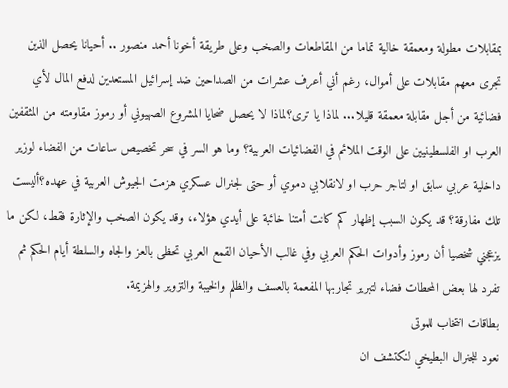بمقابلات مطولة ومعمقة خالية تماما من المقاطعات والصخب وعلى طريقة أخونا أحمد منصور .. أحيانا يحصل الذين تجرى معهم مقابلات على أموال، رغم أني أعرف عشرات من الصداحين ضد إسرائيل المستعدين لدفع المال لأي فضائية من أجل مقابلة معمقة قليلا... لماذا يا ترى؟لماذا لا يحصل ضحايا المشروع الصهيوني أو رموز مقاومته من المثقفين العرب او الفلسطينيين على الوقت الملائم في الفضائيات العربية؟ وما هو السر في سحر تخصيص ساعات من الفضاء لوزير داخلية عربي سابق او لتاجر حرب او لانقلابي دموي أو حتى لجنرال عسكري هزمت الجيوش العربية في عهده؟أليست تلك مفارقة؟ قد يكون السبب إظهار كم كانت أمتنا خائبة على أيدي هؤلاء، وقد يكون الصخب والإثارة فقط، لكن ما يزعجني شخصيا أن رموز وأدوات الحكم العربي وفي غالب الأحيان القمع العربي تحظى بالعز والجاه والسلطة أيام الحكم ثم تفرد لها بعض المحطات فضاء لتبرير تجاربها المفعمة بالعسف والظلم والخيبة والتزوير والهزيمة.
بطاقات انتخاب للموتى
نعود للجنرال البطيخي لنكتشف ان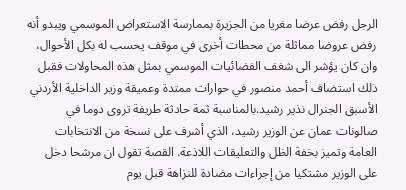الرجل رفض عرضا مغريا من الجزيرة بممارسة الاستعراض الموسمي ويبدو أنه رفض عروضا مماثلة من محطات أخرى في موقف يحسب له بكل الأحوال، وان كان يؤشر الى شغف الفضائيات الموسمي بمثل هذه المحاولات فقبل ذلك استضاف أحمد منصور في حوارات ممتدة وعميقة وزير الداخلية الأردني الأسبق الجنرال نذير رشيد.بالمناسبة ثمة حادثة طريفة تروى دوما في صالونات عمان عن الوزير رشيد، الذي أشرف على نسخة من الانتخابات العامة وتميز بخفة الظل والتعليقات اللاذعة. القصة تقول ان مرشحا دخل على الوزير مشتكيا من إجراءات مضادة للنزاهة قبل يوم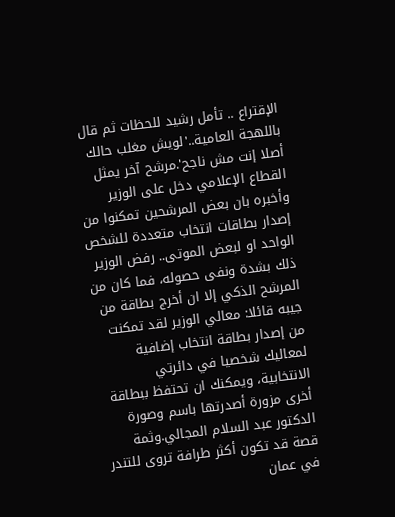الإقتراع .. تأمل رشيد للحظات ثم قال باللهجة العامية..'لويش مغلب حالك أصلا إنت مش ناجح'.مرشح آخر يمثل القطاع الإعلامي دخل على الوزير وأخبره بان بعض المرشحين تمكنوا من إصدار بطاقات انتخاب متعددة للشخص الواحد او لبعض الموتى.. رفض الوزير ذلك بشدة ونفى حصوله، فما كان من المرشح الذكي إلا ان أخرج بطاقة من جيبه قائلا: معالي الوزير لقد تمكنت من إصدار بطاقة انتخاب إضافية لمعاليك شخصيا في دائرتي الانتخابية، ويمكنك ان تحتفظ ببطاقة أخرى مزورة أصدرتها باسم وصورة الدكتور عبد السلام المجالي.وثمة قصة قد تكون أكثر طرافة تروى للتندر في عمان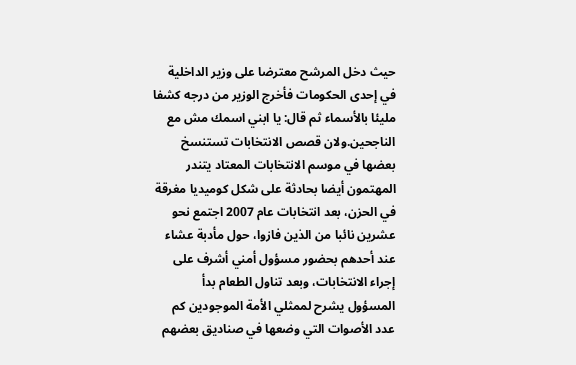حيث دخل المرشح معترضا على وزير الداخلية في إحدى الحكومات فأخرج الوزير من درجه كشفا مليئا بالأسماء ثم قال: يا ابني اسمك مش مع الناجحين.ولان قصص الانتخابات تستنسخ بعضها في موسم الانتخابات المعتاد يتندر المهتمون أيضا بحادثة على شكل كوميديا مغرقة في الحزن، بعد انتخابات عام 2007 اجتمع نحو عشرين نائبا من الذين فازوا، حول مأدبة عشاء عند أحدهم بحضور مسؤول أمني أشرف على إجراء الانتخابات، وبعد تناول الطعام بدأ المسؤول يشرح لممثلي الأمة الموجودين كم عدد الأصوات التي وضعها في صناديق بعضهم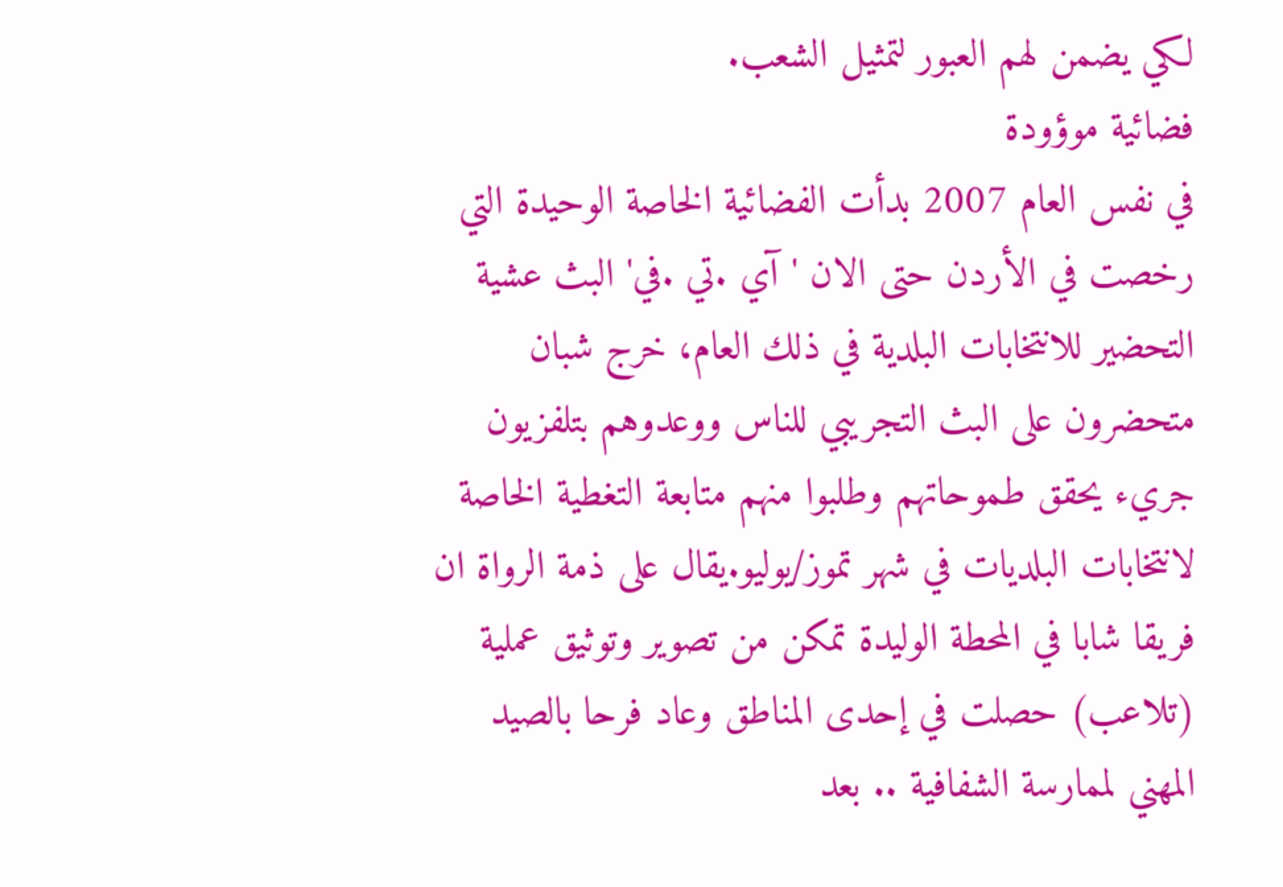لكي يضمن لهم العبور لتمثيل الشعب.
فضائية موؤودة
في نفس العام 2007 بدأت الفضائية الخاصة الوحيدة التي رخصت في الأردن حتى الان 'آي .تي .في' البث عشية التحضير للانتخابات البلدية في ذلك العام، خرج شبان متحضرون على البث التجريبي للناس ووعدوهم بتلفزيون جريء يحقق طموحاتهم وطلبوا منهم متابعة التغطية الخاصة لانتخابات البلديات في شهر تموز/يوليو.يقال على ذمة الرواة ان فريقا شابا في المحطة الوليدة تمكن من تصوير وتوثيق عملية (تلاعب) حصلت في إحدى المناطق وعاد فرحا بالصيد المهني لممارسة الشفافية .. بعد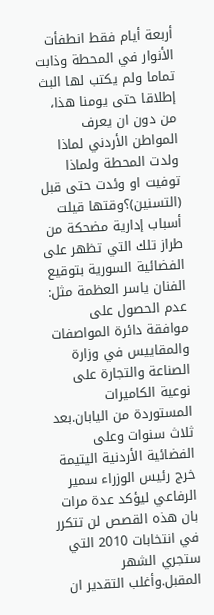أربعة أيام فقط انطفأت الأنوار في المحطة وذابت تماما ولم يكتب لها البث إطلاقا حتى يومنا هذا، من دون ان يعرف المواطن الأردني لماذا ولدت المحطة ولماذا توفيت او وئدت حتى قبل (التسنين)؟وقتها قيلت أسباب إدارية مضحكة من طراز تلك التي تظهر على الفضائية السورية بتوقيع الفنان ياسر العظمة مثل: عدم الحصول على موافقة دائرة المواصفات والمقاييس في وزارة الصناعة والتجارة على نوعية الكاميرات المستوردة من اليابان.بعد ثلاث سنوات وعلى الفضائية الأردنية اليتيمة خرج رئيس الوزراء سمير الرفاعي ليؤكد عدة مرات بان هذه القصص لن تتكرر في انتخابات 2010 التي ستجري الشهر المقبل.وأغلب التقدير ان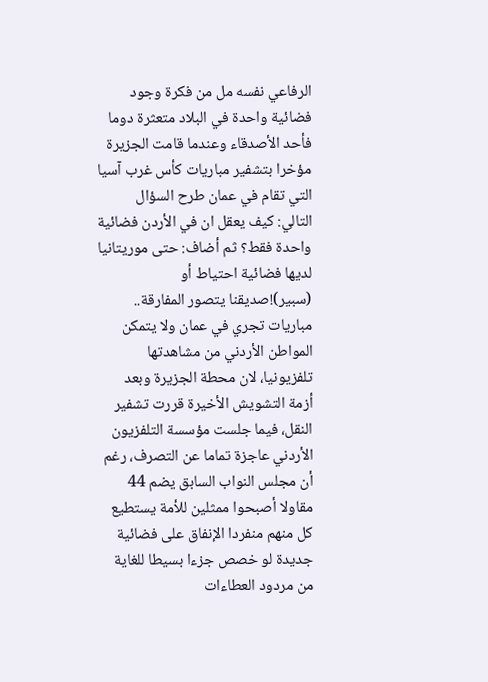الرفاعي نفسه مل من فكرة وجود فضائية واحدة في البلاد متعثرة دوما فأحد الأصدقاء وعندما قامت الجزيرة مؤخرا بتشفير مباريات كأس غرب آسيا التي تقام في عمان طرح السؤال التالي: كيف يعقل ان في الأردن فضائية واحدة فقط؟ ثم أضاف: حتى موريتانيا لديها فضائية احتياط أو (سبير)!صديقنا يتصور المفارقة.. مباريات تجري في عمان ولا يتمكن المواطن الأردني من مشاهدتها تلفزيونيا، لان محطة الجزيرة وبعد أزمة التشويش الأخيرة قررت تشفير النقل، فيما جلست مؤسسة التلفزيون الأردني عاجزة تماما عن التصرف، رغم أن مجلس النواب السابق يضم 44 مقاولا أصبحوا ممثلين للأمة يستطيع كل منهم منفردا الإنفاق على فضائية جديدة لو خصص جزءا بسيطا للغاية من مردود العطاءات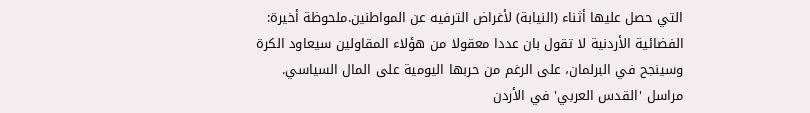التي حصل عليها أثناء (النيابة) لأغراض الترفيه عن المواطنين.ملحوظة أخيرة: الفضائية الأردنية لا تقول بان عددا معقولا من هؤلاء المقاولين سيعاود الكرة وسينجح في البرلمان، على الرغم من حربها اليومية على المال السياسي.
مراسل 'القدس العربي' في الأردن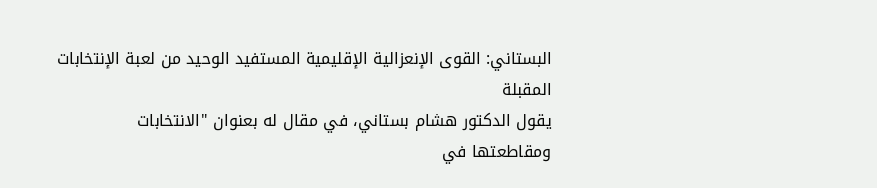البستاني: القوى الإنعزالية الإقليمية المستفيد الوحيد من لعبة الإنتخابات المقبلة
يقول الدكتور هشام بستاني، في مقال له بعنوان "الانتخابات ومقاطعتها في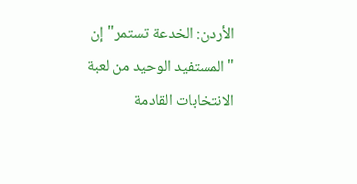الأردن: الخدعة تستمر" إن "المستفيد الوحيد من لعبة الانتخابات القادمة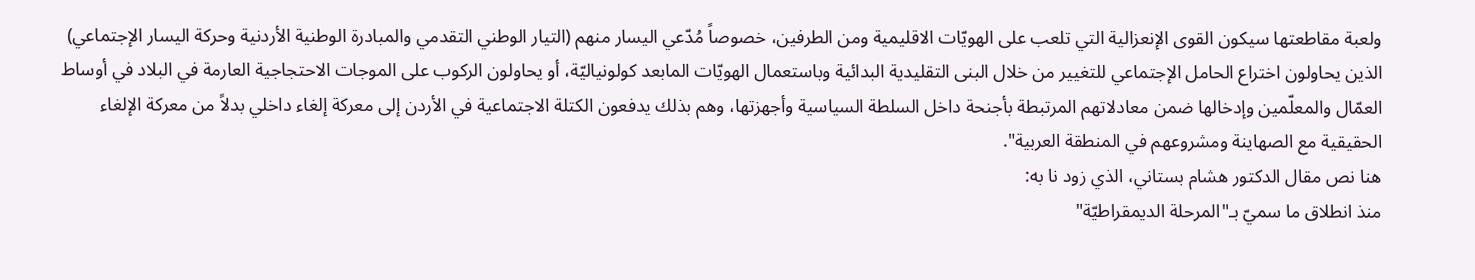ولعبة مقاطعتها سيكون القوى الإنعزالية التي تلعب على الهويّات الاقليمية ومن الطرفين، خصوصاً مُدّعي اليسار منهم (التيار الوطني التقدمي والمبادرة الوطنية الأردنية وحركة اليسار الإجتماعي) الذين يحاولون اختراع الحامل الإجتماعي للتغيير من خلال البنى التقليدية البدائية وباستعمال الهويّات المابعد كولونياليّة، أو يحاولون الركوب على الموجات الاحتجاجية العارمة في البلاد في أوساط العمّال والمعلّمين وإدخالها ضمن معادلاتهم المرتبطة بأجنحة داخل السلطة السياسية وأجهزتها، وهم بذلك يدفعون الكتلة الاجتماعية في الأردن إلى معركة إلغاء داخلي بدلاً من معركة الإلغاء الحقيقية مع الصهاينة ومشروعهم في المنطقة العربية".
هنا نص مقال الدكتور هشام بستاني، الذي زود نا به:
منذ انطلاق ما سميّ بـ"المرحلة الديمقراطيّة"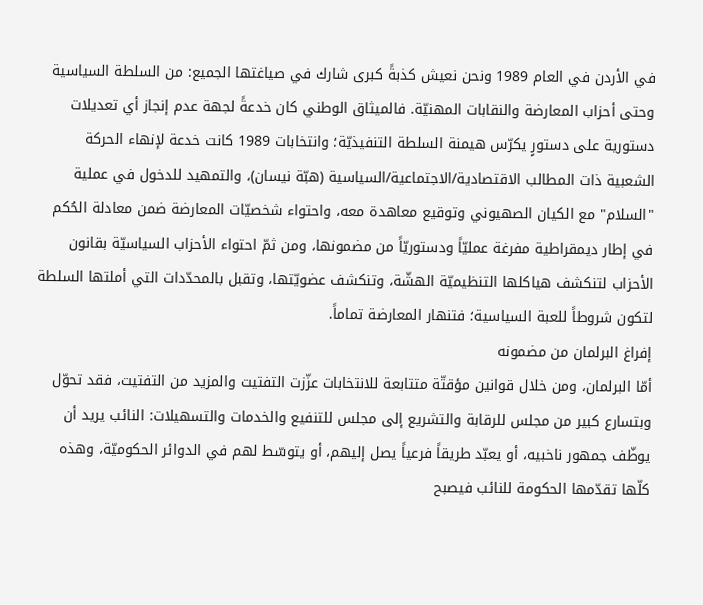في الأردن في العام 1989 ونحن نعيش كذبةً كبرى شارك في صياغتها الجميع: من السلطة السياسية وحتى أحزاب المعارضة والنقابات المهنيّة. فالميثاق الوطني كان خدعةً لجهة عدم إنجاز أي تعديلات دستورية على دستورٍ يكرّس هيمنة السلطة التنفيذيّة؛ وانتخابات 1989 كانت خدعة لإنهاء الحركة الشعبية ذات المطالب الاقتصادية/الاجتماعية/السياسية (هبّة نيسان)، والتمهيد للدخول في عملية "السلام" مع الكيان الصهيوني وتوقيع معاهدة معه، واحتواء شخصيّات المعارضة ضمن معادلة الحُكم في إطار ديمقراطية مفرغة عمليّاً ودستوريّاً من مضمونها، ومن ثمّ احتواء الأحزاب السياسيّة بقانون الأحزاب لتنكشف هياكلها التنظيميّة الهشّة، وتنكشف عضويّتها، وتقبل بالمحدّدات التي أملتها السلطة لتكون شروطاً للعبة السياسية؛ فتنهار المعارضة تماماً.
إفراغ البرلمان من مضمونه
أمّا البرلمان، ومن خلال قوانين مؤقتّة متتابعة للانتخابات عزّزت التفتيت والمزيد من التفتيت، فقد تحوّل وبتسارع كبير من مجلس للرقابة والتشريع إلى مجلس للتنفيع والخدمات والتسهيلات: النائب يريد أن يوظّف جمهور ناخبيه، أو يعبّد طريقاً فرعياً يصل إليهم، أو يتوسّط لهم في الدوائر الحكوميّة، وهذه كلّها تقدّمها الحكومة للنائب فيصبح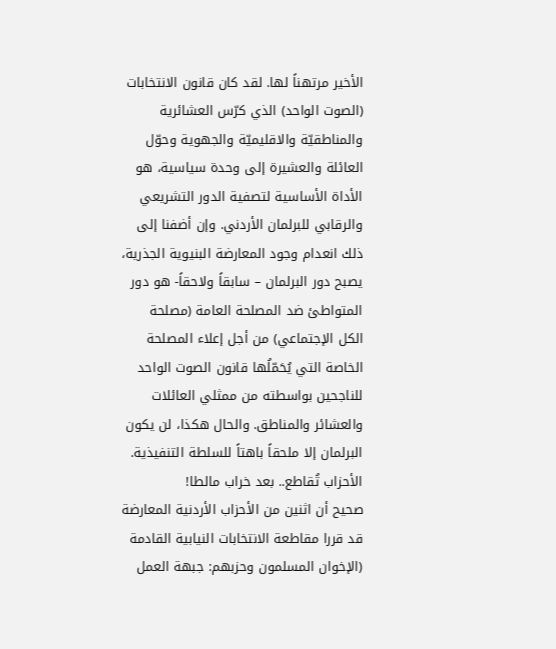الأخير مرتهناً لها. لقد كان قانون الانتخابات (الصوت الواحد) الذي كرّس العشائرية والمناطقيّة والاقليميّة والجهوية وحوّل العائلة والعشيرة إلى وحدة سياسية، هو الأداة الأساسية لتصفية الدور التشريعي والرقابي للبرلمان الأردني. وإن أضفنا إلى ذلك انعدام وجود المعارضة البنيوية الجذرية، يصبح دور البرلمان – سابقاً ولاحقاً- هو دور المتواطئ ضد المصلحة العامة (مصلحة الكل الإجتماعي) من أجل إعلاء المصلحة الخاصة التي يُحَمّلُها قانون الصوت الواحد للناجحين بواسطته من ممثلي العائلات والعشائر والمناطق. والحال هكذا، لن يكون البرلمان إلا ملحقاً باهتاً للسلطة التنفيذية.
الأحزاب تُقاطع.. بعد خراب مالطا!
صحيح أن اثنين من الأحزاب الأردنية المعارضة قد قررا مقاطعة الانتخابات النيابية القادمة (الإخوان المسلمون وحزبهم: جبهة العمل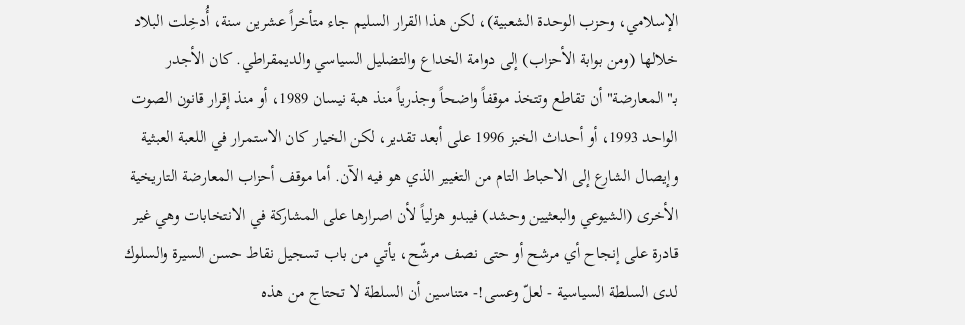الإسلامي، وحزب الوحدة الشعبية)، لكن هذا القرار السليم جاء متأخراً عشرين سنة، أُدخِلت البلاد خلالها (ومن بوابة الأحزاب) إلى دوامة الخداع والتضليل السياسي والديمقراطي. كان الأجدر بـ"المعارضة" أن تقاطع وتتخذ موقفاً واضحاً وجذرياً منذ هبة نيسان 1989، أو منذ إقرار قانون الصوت الواحد 1993، أو أحداث الخبز 1996 على أبعد تقدير، لكن الخيار كان الاستمرار في اللعبة العبثية وإيصال الشارع إلى الاحباط التام من التغيير الذي هو فيه الآن. أما موقف أحزاب المعارضة التاريخية الأخرى (الشيوعي والبعثيين وحشد) فيبدو هزلياً لأن اصرارها على المشاركة في الانتخابات وهي غير قادرة على إنجاح أي مرشح أو حتى نصف مرشّح، يأتي من باب تسجيل نقاط حسن السيرة والسلوك لدى السلطة السياسية - لعلّ وعسى!- متناسين أن السلطة لا تحتاج من هذه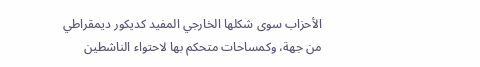الأحزاب سوى شكلها الخارجي المفيد كديكور ديمقراطي من جهة، وكمساحات متحكم بها لاحتواء الناشطين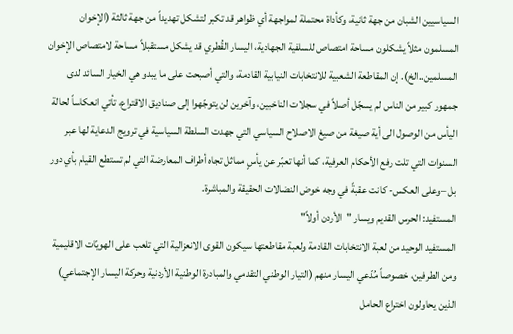السياسيين الشبان من جهة ثانية، وكأداة محتملة لمواجهة أي ظواهر قد تكبر لتشكل تهديداً من جهة ثالثة (الإخوان المسلمون مثلاً يشكلون مساحة امتصاص للسلفية الجهادية، اليسار القُطري قد يشكل مستقبلاً مساحة لامتصاص الإخوان المسلمين..الخ). إن المقاطعة الشعبية للانتخابات النيابية القادمة، والتي أصبحت على ما يبدو هي الخيار السائد لدى جمهور كبير من الناس لم يسجّل أصلاً في سجلات الناخبين، وآخرين لن يتوجّهوا إلى صناديق الاقتراع، تأتي انعكاساً لحالة اليأس من الوصول الى أية صيغة من صيغ الاصلاح السياسي التي جهدت السلطة السياسية في ترويج الدعاية لها عبر السنوات التي تلت رفع الأحكام العرفية، كما أنها تعبّر عن يأسٍ مماثل تجاه أطراف المعارضة التي لم تستطع القيام بأي دور بل –وعلى العكس- كانت عقبةً في وجه خوض النضالات الحقيقة والمباشرة.
المستفيد: الحرس القديم ويسار "الأردن أولاً"
المستفيد الوحيد من لعبة الانتخابات القادمة ولعبة مقاطعتها سيكون القوى الانعزالية التي تلعب على الهويّات الاقليمية ومن الطرفين، خصوصاً مُدّعي اليسار منهم (التيار الوطني التقدمي والمبادرة الوطنية الأردنية وحركة اليسار الإجتماعي) الذين يحاولون اختراع الحامل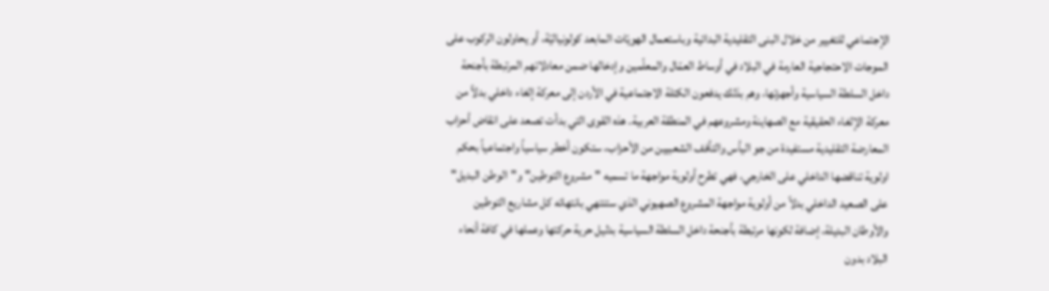الإجتماعي للتغيير من خلال البنى التقليدية البدائية وباستعمال الهويّات المابعد كولونياليّة، أو يحاولون الركوب على الموجات الاحتجاجية العارمة في البلاد في أوساط العمّال والمعلّمين وإدخالها ضمن معادلاتهم المرتبطة بأجنحة داخل السلطة السياسية وأجهزتها، وهم بذلك يدفعون الكتلة الاجتماعية في الأردن إلى معركة إلغاء داخلي بدلاً من معركة الإلغاء الحقيقية مع الصهاينة ومشروعهم في المنطقة العربية. هذه القوى التي بدأت تصعد على انقاض أحزاب المعارضة التقليدية مستفيدة من جو اليأس والتأفف الشعبيين من الأحزاب، ستكون أخطر سياسياً واجتماعياً بحكم اولوية تناقضها الداخلي على الخارجي، فهي تطرح أولوية مواجهة ما تسميه "مشروع التوطين" و"الوطن البديل" على الصعيد الداخلي بدلاً من أولوية مواجهة المشروع الصهيوني الذي ستنتهي بانتهائه كل مشاريع التوطين والأوطان البديلة، إضافة لكونها مرتبطة بأجنحة داخل السلطة السياسية بدليل حرية حركتها وعملها في كافة أنحاء البلاد بدون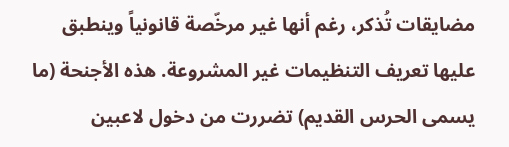مضايقات تُذكر، رغم أنها غير مرخّصة قانونياً وينطبق عليها تعريف التنظيمات غير المشروعة. هذه الأجنحة (ما يسمى الحرس القديم) تضررت من دخول لاعبين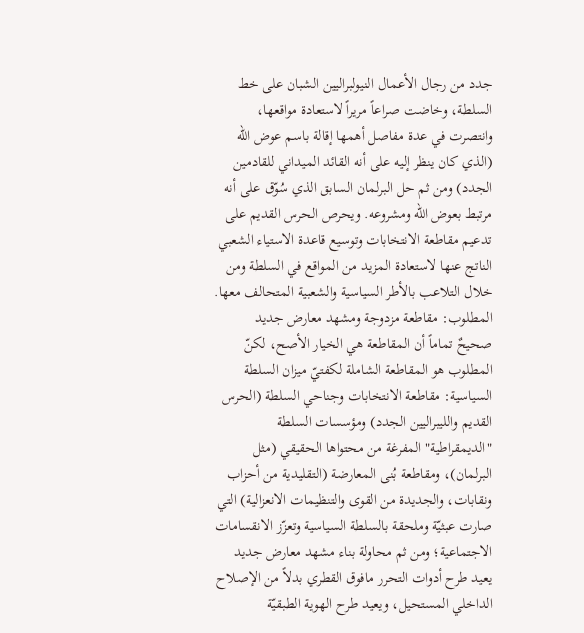جدد من رجال الأعمال النيولبراليين الشبان على خط السلطة، وخاضت صراعاً مريراً لاستعادة مواقعها، وانتصرت في عدة مفاصل أهمها إقالة باسم عوض الله (الذي كان ينظر إليه على أنه القائد الميداني للقادمين الجدد) ومن ثم حل البرلمان السابق الذي سُوّق على أنه مرتبط بعوض الله ومشروعه. ويحرص الحرس القديم على تدعيم مقاطعة الانتخابات وتوسيع قاعدة الاستياء الشعبي الناتج عنها لاستعادة المزيد من المواقع في السلطة ومن خلال التلاعب بالأطر السياسية والشعبية المتحالف معها.
المطلوب: مقاطعة مزدوجة ومشهد معارض جديد
صحيحٌ تماماً أن المقاطعة هي الخيار الأصح، لكنّ المطلوب هو المقاطعة الشاملة لكفتيّ ميزان السلطة السياسية: مقاطعة الانتخابات وجناحي السلطة (الحرس القديم والليبراليين الجدد) ومؤسسات السلطة "الديمقراطية" المفرغة من محتواها الحقيقي (مثل البرلمان)، ومقاطعة بُنى المعارضة (التقليدية من أحزاب ونقابات، والجديدة من القوى والتنظيمات الانعزالية) التي صارت عبثيّة وملحقة بالسلطة السياسية وتعزّز الانقسامات الاجتماعية؛ ومن ثم محاولة بناء مشهد معارض جديد يعيد طرح أدوات التحرر مافوق القطري بدلاً من الإصلاح الداخلي المستحيل، ويعيد طرح الهوية الطبقيّة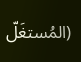(المُستغَلّ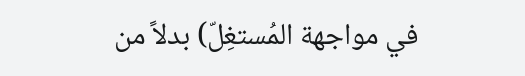في مواجهة المُستغِلّ) بدلاً من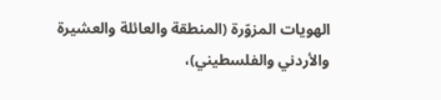الهويات المزوّرة (المنطقة والعائلة والعشيرة والأردني والفلسطيني)،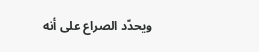ويحدّد الصراع على أنه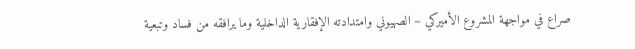صراع في مواجهة المشروع الأميركي – الصهيوني وامتدادته الإفقارية الداخلية وما يرافقه من فساد وتبعية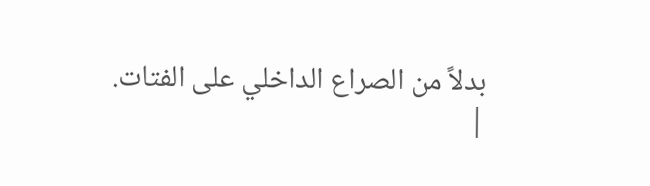بدلاً من الصراع الداخلي على الفتات.
|